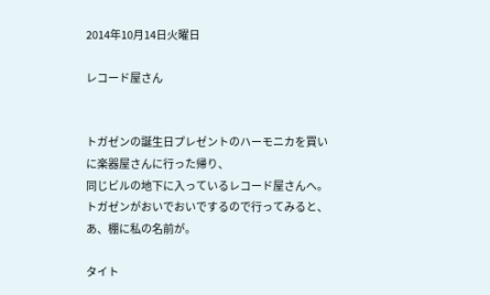2014年10月14日火曜日

レコード屋さん


トガゼンの誕生日プレゼントのハーモニカを買いに楽器屋さんに行った帰り、
同じビルの地下に入っているレコード屋さんへ。
トガゼンがおいでおいでするので行ってみると、あ、棚に私の名前が。

タイト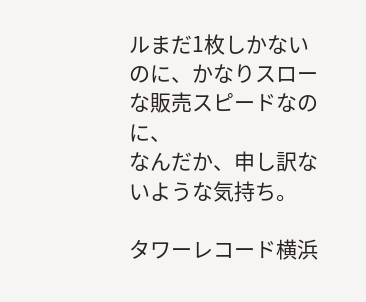ルまだ1枚しかないのに、かなりスローな販売スピードなのに、
なんだか、申し訳ないような気持ち。

タワーレコード横浜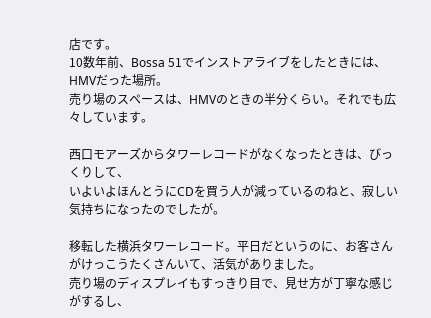店です。
10数年前、Bossa 51でインストアライブをしたときには、HMVだった場所。
売り場のスペースは、HMVのときの半分くらい。それでも広々しています。

西口モアーズからタワーレコードがなくなったときは、びっくりして、
いよいよほんとうにCDを買う人が減っているのねと、寂しい気持ちになったのでしたが。

移転した横浜タワーレコード。平日だというのに、お客さんがけっこうたくさんいて、活気がありました。
売り場のディスプレイもすっきり目で、見せ方が丁寧な感じがするし、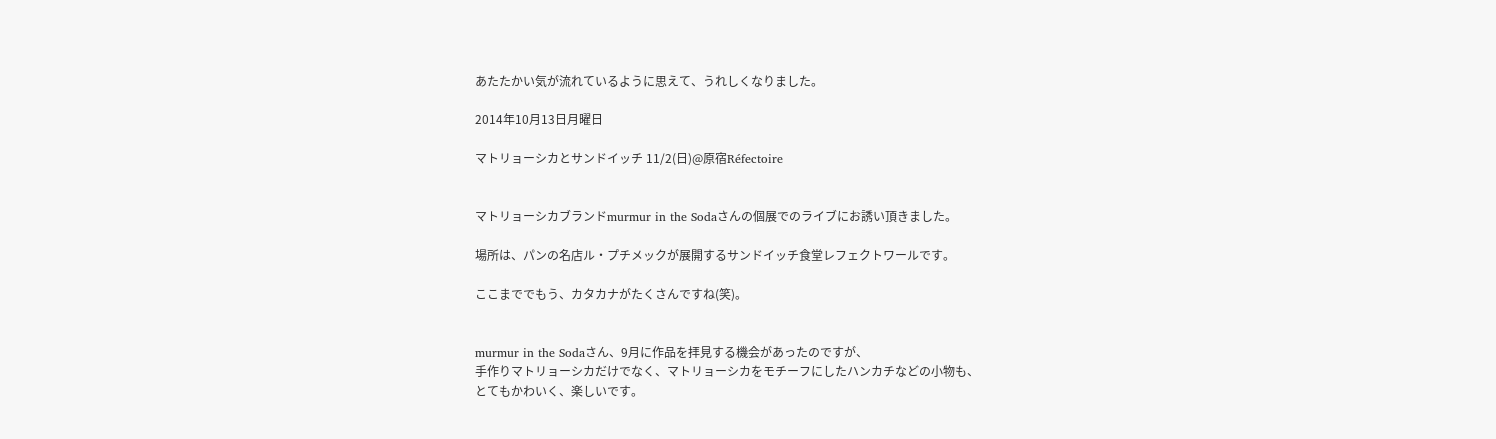あたたかい気が流れているように思えて、うれしくなりました。

2014年10月13日月曜日

マトリョーシカとサンドイッチ 11/2(日)@原宿Réfectoire


マトリョーシカブランドmurmur in the Sodaさんの個展でのライブにお誘い頂きました。

場所は、パンの名店ル・プチメックが展開するサンドイッチ食堂レフェクトワールです。

ここまででもう、カタカナがたくさんですね(笑)。


murmur in the Sodaさん、9月に作品を拝見する機会があったのですが、
手作りマトリョーシカだけでなく、マトリョーシカをモチーフにしたハンカチなどの小物も、
とてもかわいく、楽しいです。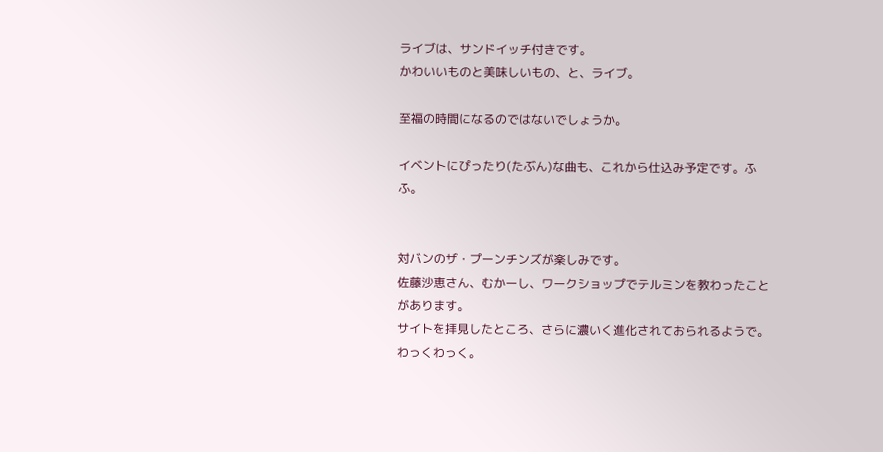ライブは、サンドイッチ付きです。
かわいいものと美味しいもの、と、ライブ。

至福の時間になるのではないでしょうか。

イベントにぴったり(たぶん)な曲も、これから仕込み予定です。ふふ。


対バンのザ・プーンチンズが楽しみです。
佐藤沙恵さん、むかーし、ワークショップでテルミンを教わったことがあります。
サイトを拝見したところ、さらに濃いく進化されておられるようで。わっくわっく。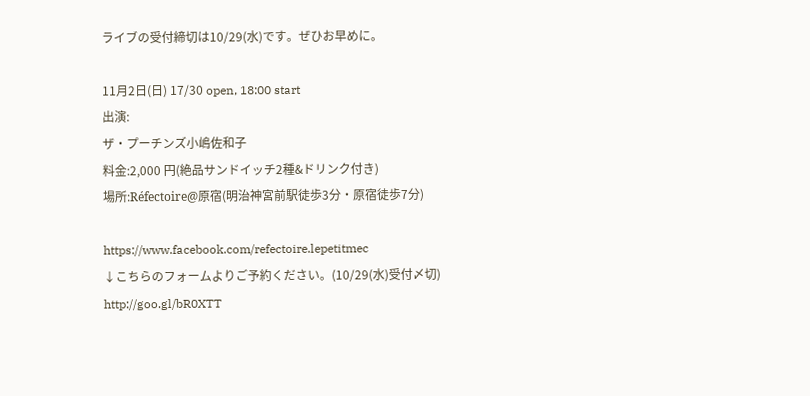ライブの受付締切は10/29(水)です。ぜひお早めに。

11月2日(日) 17/30 open, 18:00 start
出演:
ザ・プーチンズ小嶋佐和子
料金:2,000 円(絶品サンドイッチ2種&ドリンク付き)
場所:Réfectoire@原宿(明治神宮前駅徒歩3分・原宿徒歩7分)

https://www.facebook.com/refectoire.lepetitmec
↓こちらのフォームよりご予約ください。(10/29(水)受付〆切)
http://goo.gl/bR0XTT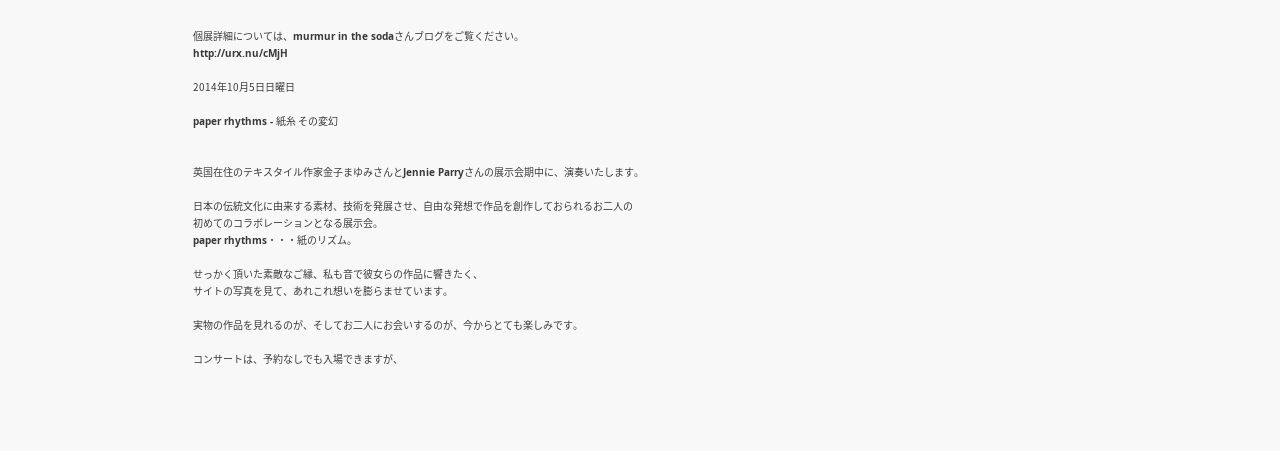個展詳細については、murmur in the sodaさんブログをご覧ください。
http://urx.nu/cMjH

2014年10月5日日曜日

paper rhythms - 紙糸 その変幻


英国在住のテキスタイル作家金子まゆみさんとJennie Parryさんの展示会期中に、演奏いたします。

日本の伝統文化に由来する素材、技術を発展させ、自由な発想で作品を創作しておられるお二人の
初めてのコラボレーションとなる展示会。
paper rhythms・・・紙のリズム。

せっかく頂いた素敵なご縁、私も音で彼女らの作品に響きたく、
サイトの写真を見て、あれこれ想いを膨らませています。

実物の作品を見れるのが、そしてお二人にお会いするのが、今からとても楽しみです。

コンサートは、予約なしでも入場できますが、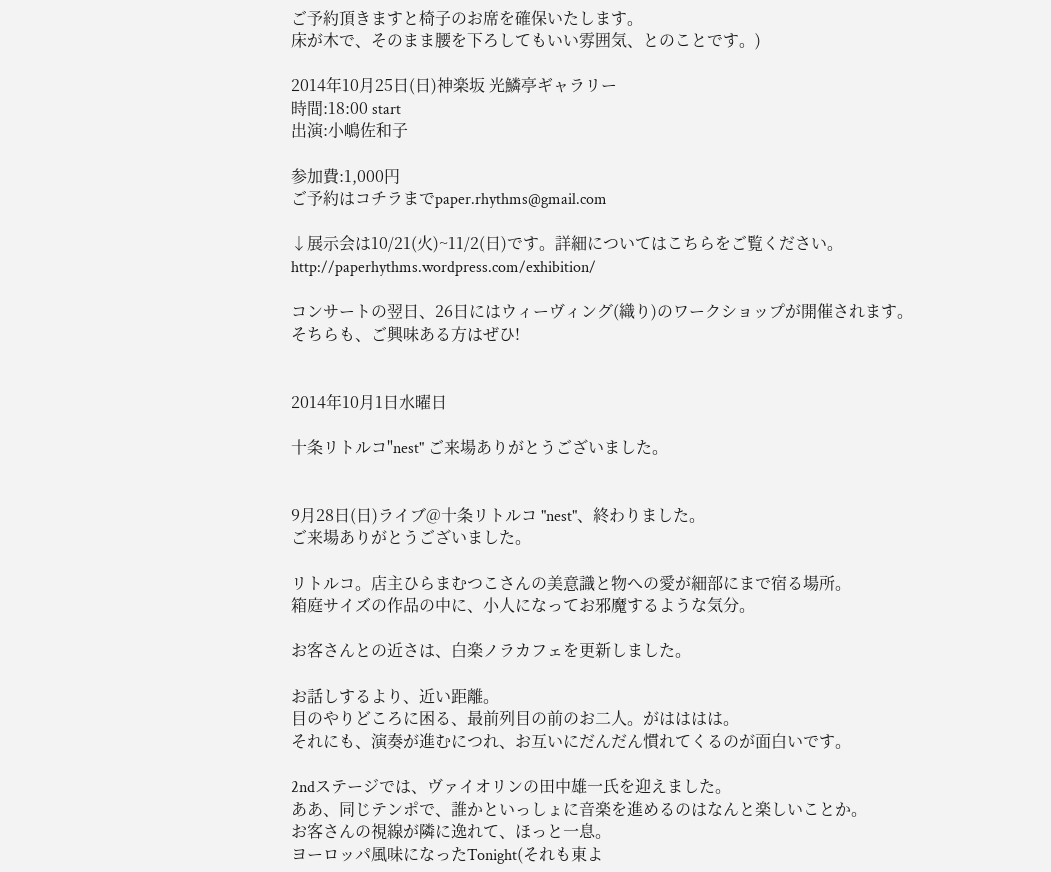ご予約頂きますと椅子のお席を確保いたします。
床が木で、そのまま腰を下ろしてもいい雰囲気、とのことです。)

2014年10月25日(日)神楽坂 光鱗亭ギャラリー
時間:18:00 start
出演:小嶋佐和子

参加費:1,000円
ご予約はコチラまでpaper.rhythms@gmail.com

↓展示会は10/21(火)~11/2(日)です。詳細についてはこちらをご覧ください。
http://paperhythms.wordpress.com/exhibition/

コンサートの翌日、26日にはウィーヴィング(織り)のワークショップが開催されます。
そちらも、ご興味ある方はぜひ!


2014年10月1日水曜日

十条リトルコ"nest" ご来場ありがとうございました。


9月28日(日)ライブ@十条リトルコ "nest"、終わりました。
ご来場ありがとうございました。

リトルコ。店主ひらまむつこさんの美意識と物への愛が細部にまで宿る場所。
箱庭サイズの作品の中に、小人になってお邪魔するような気分。

お客さんとの近さは、白楽ノラカフェを更新しました。

お話しするより、近い距離。
目のやりどころに困る、最前列目の前のお二人。がはははは。
それにも、演奏が進むにつれ、お互いにだんだん慣れてくるのが面白いです。

2ndステージでは、ヴァイオリンの田中雄一氏を迎えました。
ああ、同じテンポで、誰かといっしょに音楽を進めるのはなんと楽しいことか。
お客さんの視線が隣に逸れて、ほっと一息。
ヨーロッパ風味になったTonight(それも東よ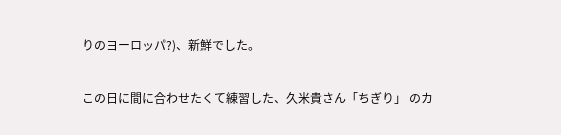りのヨーロッパ?)、新鮮でした。

この日に間に合わせたくて練習した、久米貴さん「ちぎり」 のカ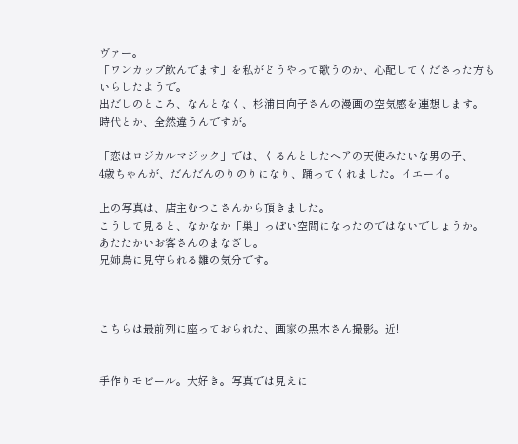ヴァー。
「ワンカップ飲んでます」を私がどうやって歌うのか、心配してくださった方もいらしたようで。
出だしのところ、なんとなく、杉浦日向子さんの漫画の空気感を連想します。
時代とか、全然違うんですが。

「恋はロジカルマジック」では、くるんとしたヘアの天使みたいな男の子、
4歳ちゃんが、だんだんのりのりになり、踊ってくれました。イエーイ。

上の写真は、店主むつこさんから頂きました。
こうして見ると、なかなか「巣」っぽい空間になったのではないでしょうか。
あたたかいお客さんのまなざし。
兄姉鳥に見守られる雛の気分です。



こちらは最前列に座っておられた、画家の黒木さん撮影。近!


手作りモビール。大好き。写真では見えに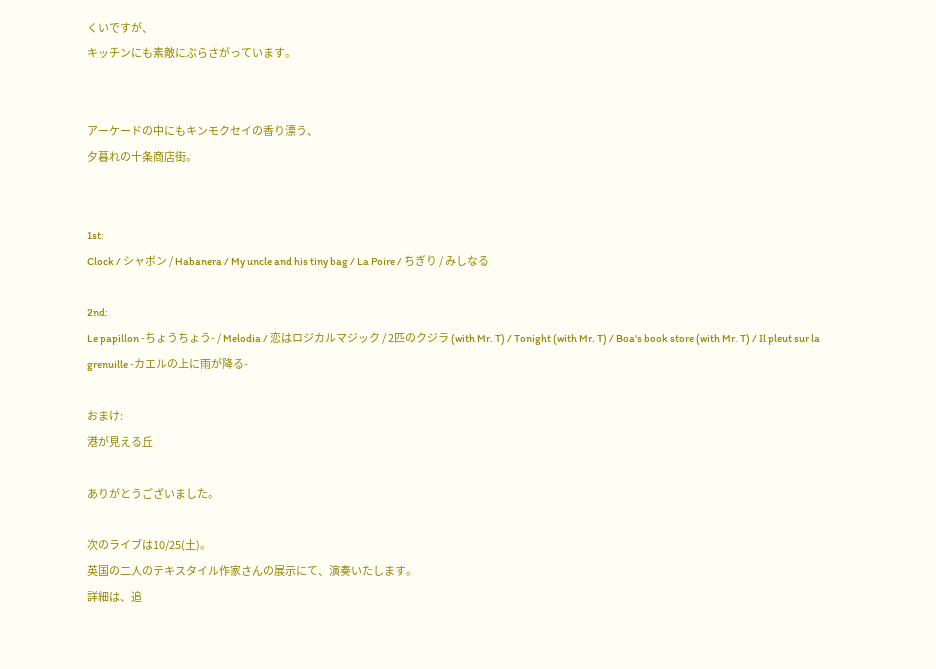くいですが、
キッチンにも素敵にぶらさがっています。


アーケードの中にもキンモクセイの香り漂う、
夕暮れの十条商店街。


1st:
Clock / シャボン / Habanera / My uncle and his tiny bag / La Poire / ちぎり / みしなる

2nd:
Le papillon -ちょうちょう- / Melodia / 恋はロジカルマジック / 2匹のクジラ (with Mr. T) / Tonight (with Mr. T) / Boa's book store (with Mr. T) / Il pleut sur la grenuille -カエルの上に雨が降る-

おまけ:
港が見える丘

ありがとうございました。

次のライブは10/25(土)。
英国の二人のテキスタイル作家さんの展示にて、演奏いたします。
詳細は、追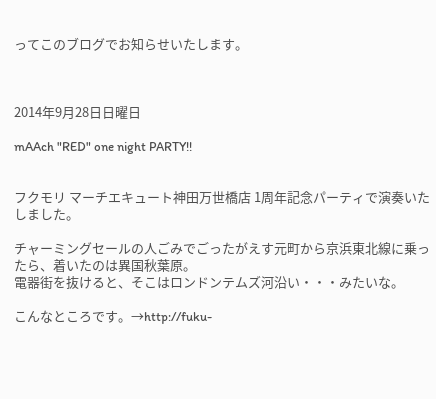ってこのブログでお知らせいたします。



2014年9月28日日曜日

mAAch "RED" one night PARTY!!


フクモリ マーチエキュート神田万世橋店 1周年記念パーティで演奏いたしました。

チャーミングセールの人ごみでごったがえす元町から京浜東北線に乗ったら、着いたのは異国秋葉原。
電器街を抜けると、そこはロンドンテムズ河沿い・・・みたいな。

こんなところです。→http://fuku-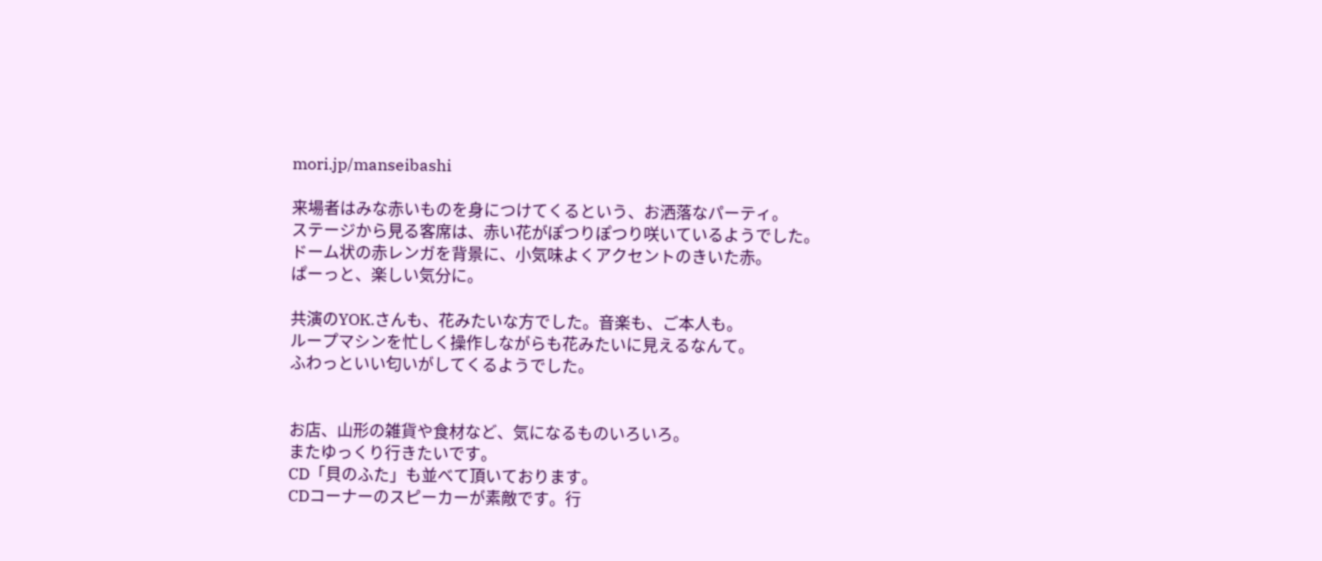mori.jp/manseibashi

来場者はみな赤いものを身につけてくるという、お洒落なパーティ。
ステージから見る客席は、赤い花がぽつりぽつり咲いているようでした。
ドーム状の赤レンガを背景に、小気味よくアクセントのきいた赤。
ぱーっと、楽しい気分に。

共演のYOK.さんも、花みたいな方でした。音楽も、ご本人も。
ループマシンを忙しく操作しながらも花みたいに見えるなんて。
ふわっといい匂いがしてくるようでした。


お店、山形の雑貨や食材など、気になるものいろいろ。
またゆっくり行きたいです。
CD「貝のふた」も並べて頂いております。
CDコーナーのスピーカーが素敵です。行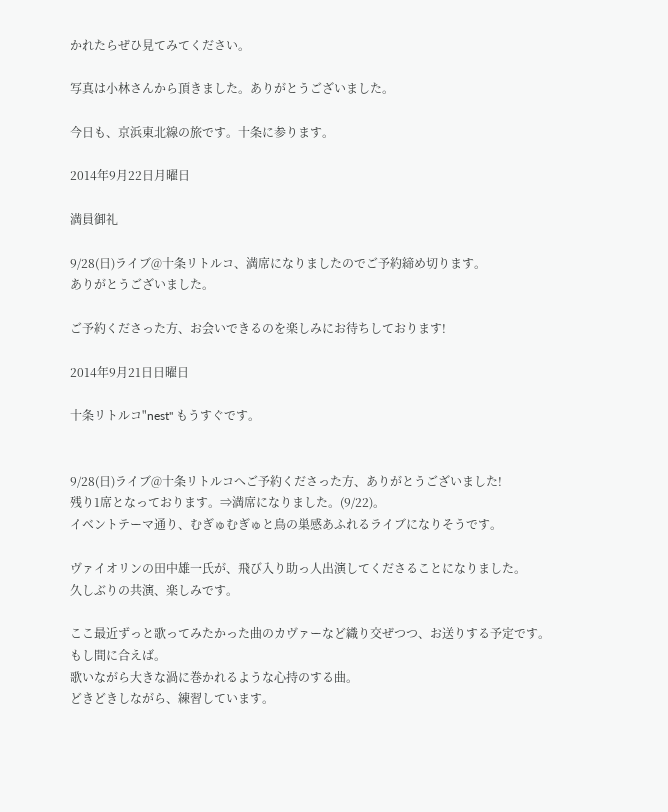かれたらぜひ見てみてください。

写真は小林さんから頂きました。ありがとうございました。

今日も、京浜東北線の旅です。十条に参ります。

2014年9月22日月曜日

満員御礼

9/28(日)ライブ@十条リトルコ、満席になりましたのでご予約締め切ります。
ありがとうございました。

ご予約くださった方、お会いできるのを楽しみにお待ちしております!

2014年9月21日日曜日

十条リトルコ"nest" もうすぐです。


9/28(日)ライブ@十条リトルコへご予約くださった方、ありがとうございました!
残り1席となっております。⇒満席になりました。(9/22)。
イベントテーマ通り、むぎゅむぎゅと鳥の巣感あふれるライブになりそうです。

ヴァイオリンの田中雄一氏が、飛び入り助っ人出演してくださることになりました。
久しぶりの共演、楽しみです。

ここ最近ずっと歌ってみたかった曲のカヴァーなど織り交ぜつつ、お送りする予定です。
もし間に合えば。
歌いながら大きな渦に巻かれるような心持のする曲。
どきどきしながら、練習しています。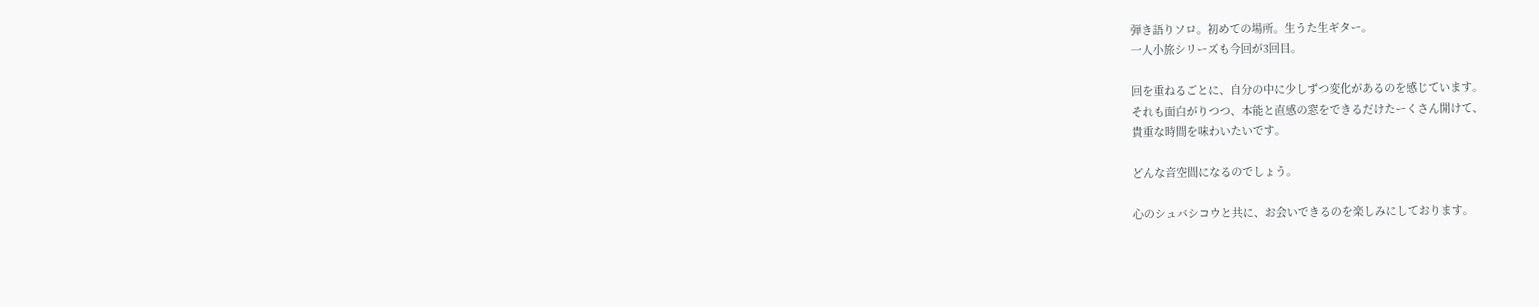弾き語りソロ。初めての場所。生うた生ギター。
一人小旅シリーズも今回が3回目。

回を重ねるごとに、自分の中に少しずつ変化があるのを感じています。
それも面白がりつつ、本能と直感の窓をできるだけたーくさん開けて、
貴重な時間を味わいたいです。

どんな音空間になるのでしょう。

心のシュバシコウと共に、お会いできるのを楽しみにしております。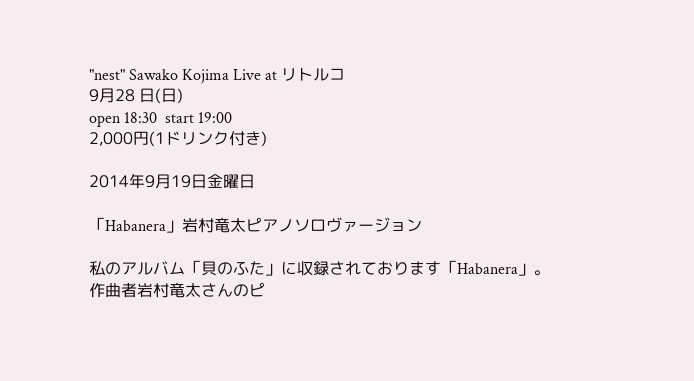"nest" Sawako Kojima Live at リトルコ
9月28 日(日)
open 18:30  start 19:00
2,000円(1ドリンク付き)

2014年9月19日金曜日

「Habanera」岩村竜太ピアノソロヴァージョン

私のアルバム「貝のふた」に収録されております「Habanera」。
作曲者岩村竜太さんのピ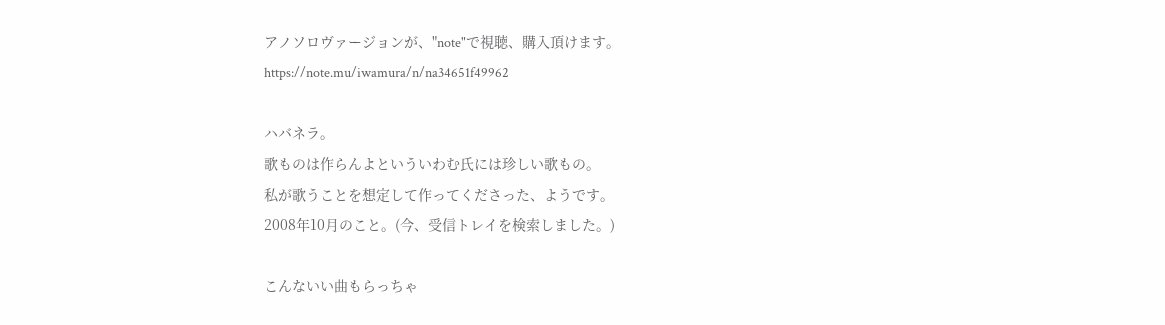アノソロヴァージョンが、"note"で視聴、購入頂けます。
https://note.mu/iwamura/n/na34651f49962

ハバネラ。
歌ものは作らんよといういわむ氏には珍しい歌もの。
私が歌うことを想定して作ってくださった、ようです。
2008年10月のこと。(今、受信トレイを検索しました。)

こんないい曲もらっちゃ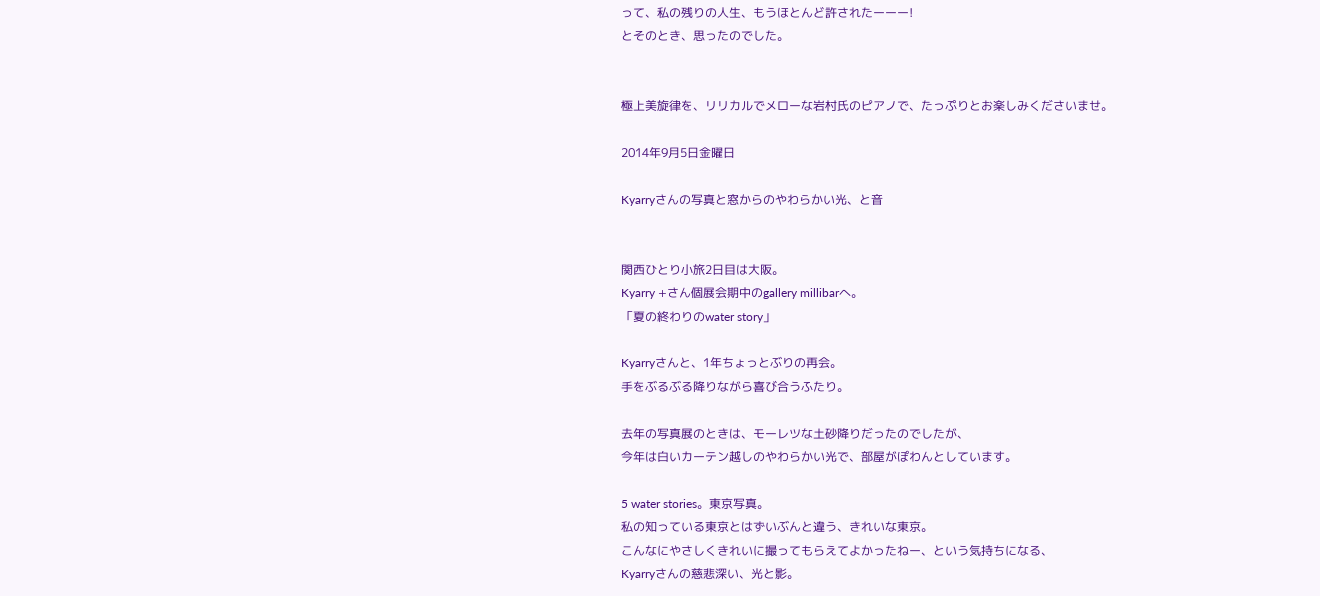って、私の残りの人生、もうほとんど許されたーーー!
とそのとき、思ったのでした。


極上美旋律を、リリカルでメローな岩村氏のピアノで、たっぷりとお楽しみくださいませ。

2014年9月5日金曜日

Kyarryさんの写真と窓からのやわらかい光、と音


関西ひとり小旅2日目は大阪。
Kyarry +さん個展会期中のgallery millibarへ。
「夏の終わりのwater story」

Kyarryさんと、1年ちょっとぶりの再会。
手をぶるぶる降りながら喜び合うふたり。

去年の写真展のときは、モーレツな土砂降りだったのでしたが、
今年は白いカーテン越しのやわらかい光で、部屋がぽわんとしています。

5 water stories。東京写真。
私の知っている東京とはずいぶんと違う、きれいな東京。
こんなにやさしくきれいに撮ってもらえてよかったねー、という気持ちになる、
Kyarryさんの慈悲深い、光と影。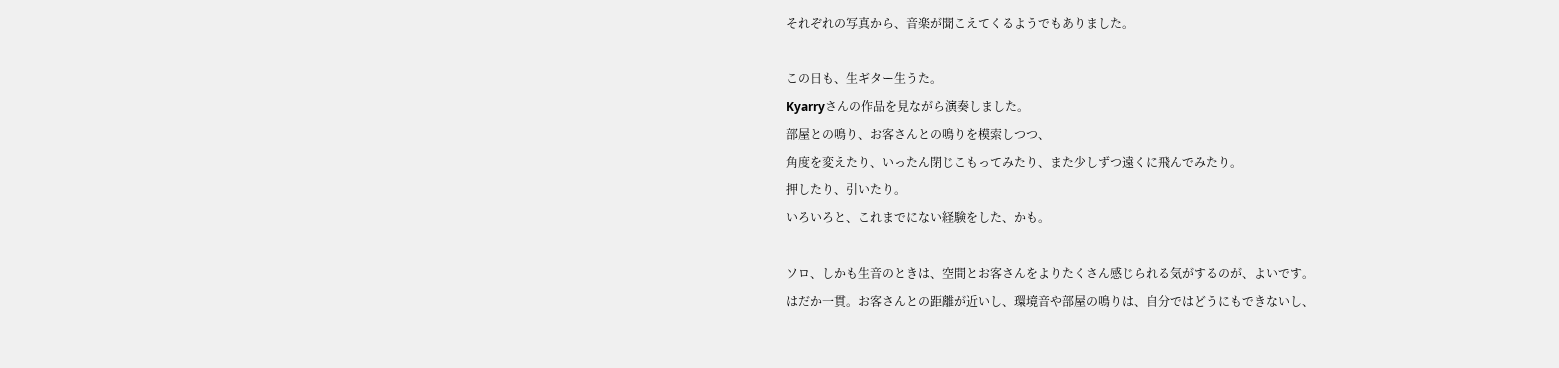それぞれの写真から、音楽が聞こえてくるようでもありました。

この日も、生ギター生うた。
Kyarryさんの作品を見ながら演奏しました。
部屋との鳴り、お客さんとの鳴りを模索しつつ、
角度を変えたり、いったん閉じこもってみたり、また少しずつ遠くに飛んでみたり。
押したり、引いたり。
いろいろと、これまでにない経験をした、かも。

ソロ、しかも生音のときは、空間とお客さんをよりたくさん感じられる気がするのが、よいです。
はだか一貫。お客さんとの距離が近いし、環境音や部屋の鳴りは、自分ではどうにもできないし、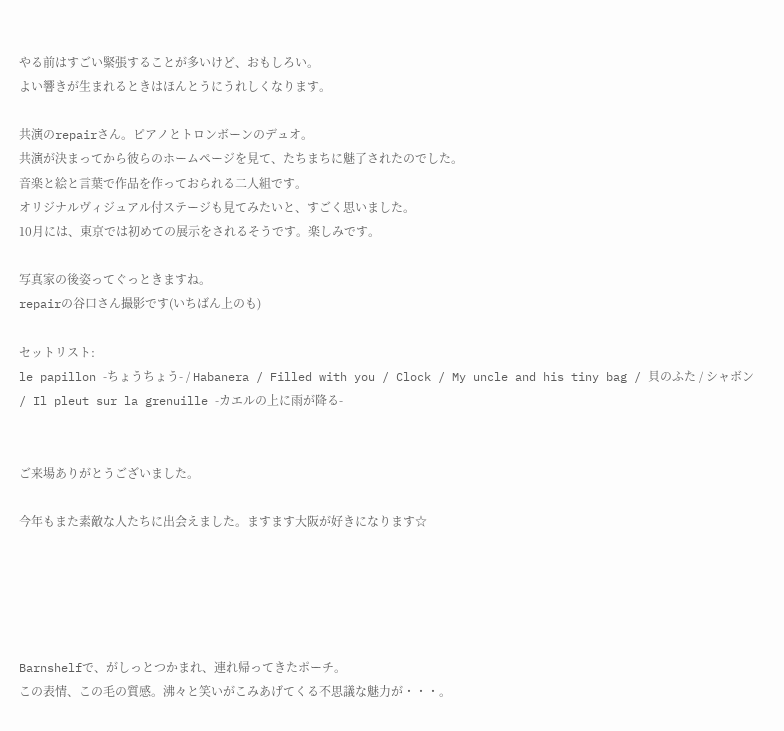やる前はすごい緊張することが多いけど、おもしろい。
よい響きが生まれるときはほんとうにうれしくなります。

共演のrepairさん。ピアノとトロンボーンのデュオ。
共演が決まってから彼らのホームページを見て、たちまちに魅了されたのでした。
音楽と絵と言葉で作品を作っておられる二人組です。
オリジナルヴィジュアル付ステージも見てみたいと、すごく思いました。
10月には、東京では初めての展示をされるそうです。楽しみです。

写真家の後姿ってぐっときますね。
repairの谷口さん撮影です(いちばん上のも)

セットリスト:
le papillon -ちょうちょう- / Habanera / Filled with you / Clock / My uncle and his tiny bag / 貝のふた / シャボン / Il pleut sur la grenuille -カエルの上に雨が降る-


ご来場ありがとうございました。

今年もまた素敵な人たちに出会えました。ますます大阪が好きになります☆





Barnshelfで、がしっとつかまれ、連れ帰ってきたポーチ。
この表情、この毛の質感。沸々と笑いがこみあげてくる不思議な魅力が・・・。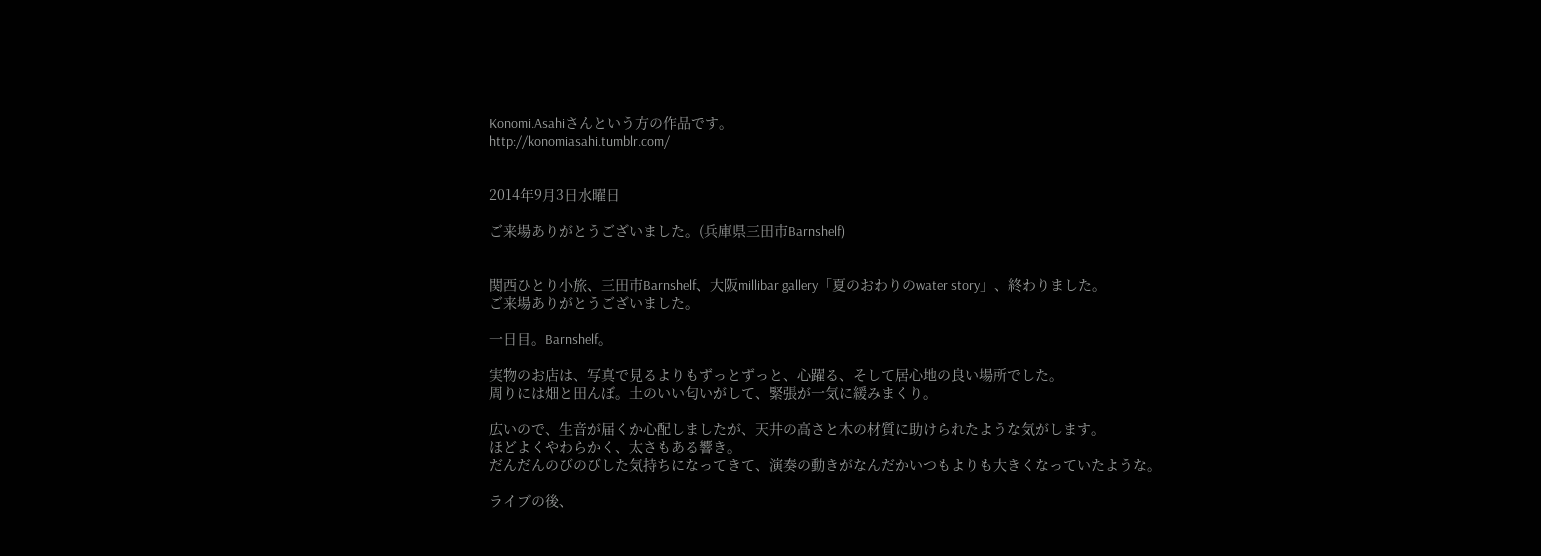Konomi.Asahiさんという方の作品です。
http://konomiasahi.tumblr.com/


2014年9月3日水曜日

ご来場ありがとうございました。(兵庫県三田市Barnshelf)


関西ひとり小旅、三田市Barnshelf、大阪millibar gallery「夏のおわりのwater story」、終わりました。
ご来場ありがとうございました。

一日目。Barnshelf。

実物のお店は、写真で見るよりもずっとずっと、心躍る、そして居心地の良い場所でした。
周りには畑と田んぼ。土のいい匂いがして、緊張が一気に緩みまくり。

広いので、生音が届くか心配しましたが、天井の高さと木の材質に助けられたような気がします。
ほどよくやわらかく、太さもある響き。
だんだんのびのびした気持ちになってきて、演奏の動きがなんだかいつもよりも大きくなっていたような。

ライブの後、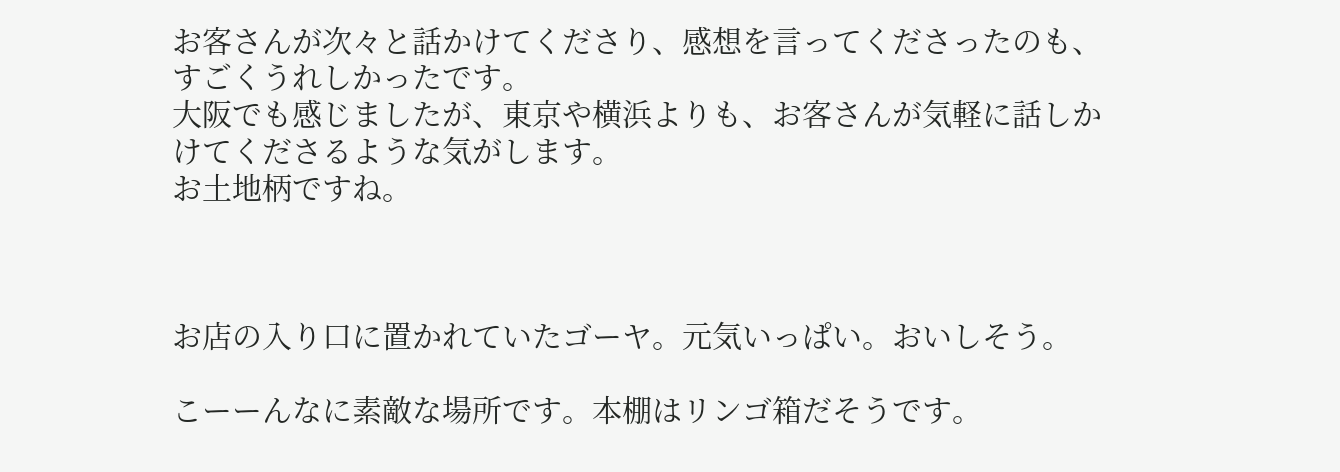お客さんが次々と話かけてくださり、感想を言ってくださったのも、すごくうれしかったです。
大阪でも感じましたが、東京や横浜よりも、お客さんが気軽に話しかけてくださるような気がします。
お土地柄ですね。



お店の入り口に置かれていたゴーヤ。元気いっぱい。おいしそう。

こーーんなに素敵な場所です。本棚はリンゴ箱だそうです。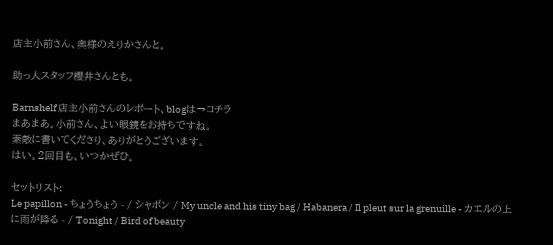店主小前さん、奥様のえりかさんと。

助っ人スタッフ櫻井さんとも。

Barnshelf 店主小前さんのレポート、blogは→コチラ
まあまあ。小前さん、よい眼鏡をお持ちですね。
素敵に書いてくださり、ありがとうございます。
はい。2回目も、いつかぜひ。

セットリスト:
Le papillon - ちょうちょう - / シャボン / My uncle and his tiny bag / Habanera / Il pleut sur la grenuille - カエルの上に雨が降る - / Tonight / Bird of beauty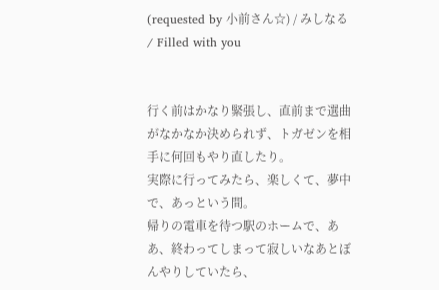(requested by 小前さん☆) / みしなる / Filled with you


行く前はかなり緊張し、直前まで選曲がなかなか決められず、トガゼンを相手に何回もやり直したり。
実際に行ってみたら、楽しくて、夢中で、あっという間。
帰りの電車を待つ駅のホームで、ああ、終わってしまって寂しいなあとぼんやりしていたら、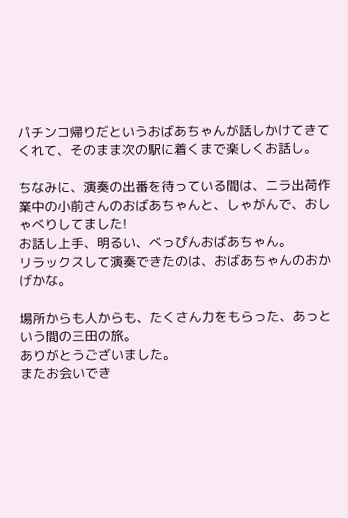パチンコ帰りだというおばあちゃんが話しかけてきてくれて、そのまま次の駅に着くまで楽しくお話し。

ちなみに、演奏の出番を待っている間は、ニラ出荷作業中の小前さんのおばあちゃんと、しゃがんで、おしゃべりしてました!
お話し上手、明るい、べっぴんおばあちゃん。
リラックスして演奏できたのは、おばあちゃんのおかげかな。

場所からも人からも、たくさん力をもらった、あっという間の三田の旅。
ありがとうございました。
またお会いでき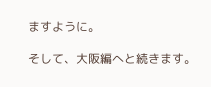ますように。

そして、大阪編へと続きます。